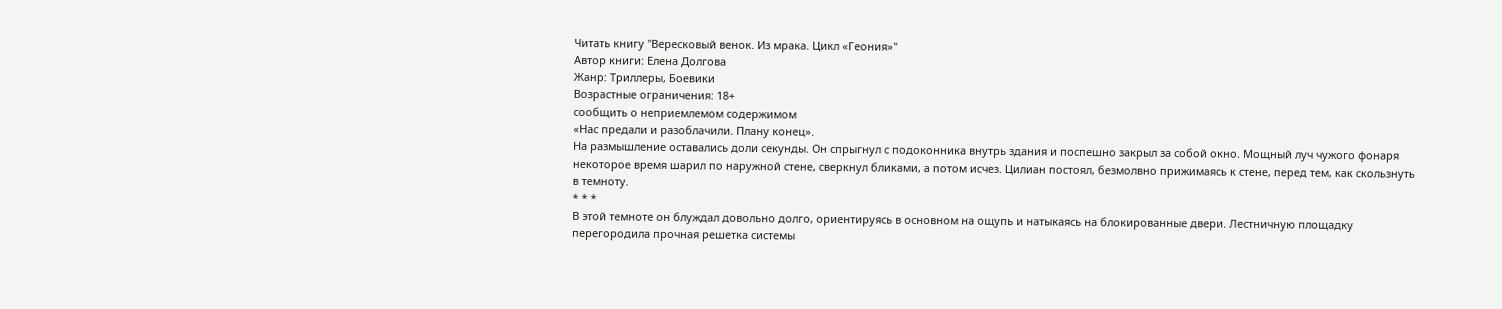Читать книгу "Вересковый венок. Из мрака. Цикл «Геония»"
Автор книги: Елена Долгова
Жанр: Триллеры, Боевики
Возрастные ограничения: 18+
сообщить о неприемлемом содержимом
«Нас предали и разоблачили. Плану конец».
На размышление оставались доли секунды. Он спрыгнул с подоконника внутрь здания и поспешно закрыл за собой окно. Мощный луч чужого фонаря некоторое время шарил по наружной стене, сверкнул бликами, а потом исчез. Цилиан постоял, безмолвно прижимаясь к стене, перед тем, как скользнуть в темноту.
* * *
В этой темноте он блуждал довольно долго, ориентируясь в основном на ощупь и натыкаясь на блокированные двери. Лестничную площадку перегородила прочная решетка системы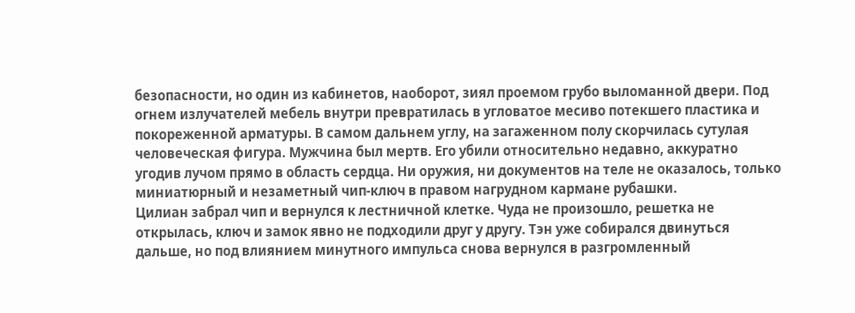безопасности, но один из кабинетов, наоборот, зиял проемом грубо выломанной двери. Под огнем излучателей мебель внутри превратилась в угловатое месиво потекшего пластика и покореженной арматуры. В самом дальнем углу, на загаженном полу скорчилась сутулая человеческая фигура. Мужчина был мертв. Его убили относительно недавно, аккуратно угодив лучом прямо в область сердца. Ни оружия, ни документов на теле не оказалось, только миниатюрный и незаметный чип-ключ в правом нагрудном кармане рубашки.
Цилиан забрал чип и вернулся к лестничной клетке. Чуда не произошло, решетка не открылась, ключ и замок явно не подходили друг у другу. Тэн уже собирался двинуться дальше, но под влиянием минутного импульса снова вернулся в разгромленный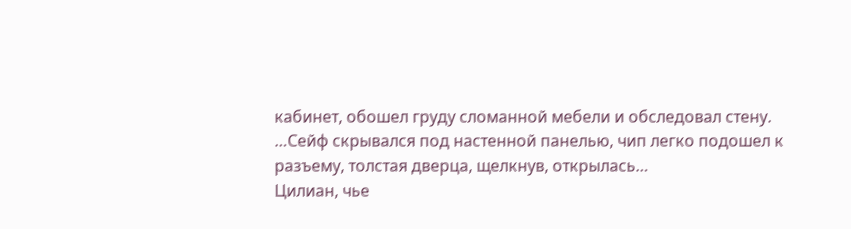кабинет, обошел груду сломанной мебели и обследовал стену.
…Сейф скрывался под настенной панелью, чип легко подошел к разъему, толстая дверца, щелкнув, открылась…
Цилиан, чье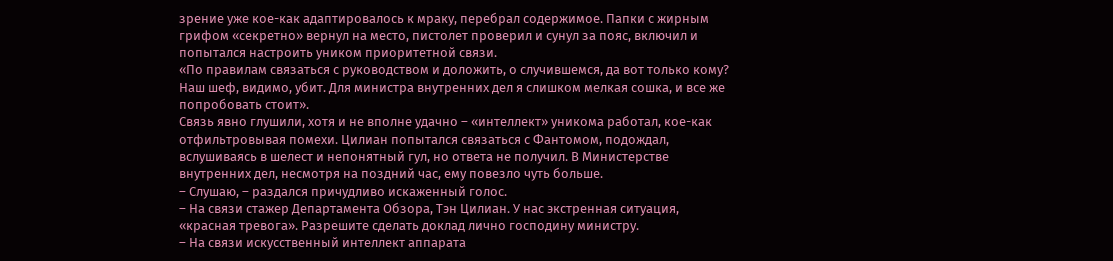зрение уже кое-как адаптировалось к мраку, перебрал содержимое. Папки с жирным грифом «секретно» вернул на место, пистолет проверил и сунул за пояс, включил и попытался настроить уником приоритетной связи.
«По правилам связаться с руководством и доложить, о случившемся, да вот только кому? Наш шеф, видимо, убит. Для министра внутренних дел я слишком мелкая сошка, и все же попробовать стоит».
Связь явно глушили, хотя и не вполне удачно – «интеллект» уникома работал, кое-как отфильтровывая помехи. Цилиан попытался связаться с Фантомом, подождал, вслушиваясь в шелест и непонятный гул, но ответа не получил. В Министерстве внутренних дел, несмотря на поздний час, ему повезло чуть больше.
– Слушаю, – раздался причудливо искаженный голос.
– На связи стажер Департамента Обзора, Тэн Цилиан. У нас экстренная ситуация, «красная тревога». Разрешите сделать доклад лично господину министру.
– На связи искусственный интеллект аппарата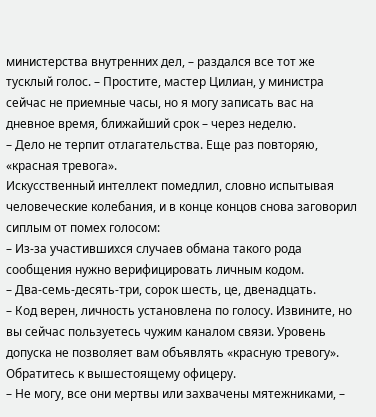министерства внутренних дел, – раздался все тот же тусклый голос. – Простите, мастер Цилиан, у министра сейчас не приемные часы, но я могу записать вас на дневное время, ближайший срок – через неделю.
– Дело не терпит отлагательства. Еще раз повторяю, «красная тревога».
Искусственный интеллект помедлил, словно испытывая человеческие колебания, и в конце концов снова заговорил сиплым от помех голосом:
– Из-за участившихся случаев обмана такого рода сообщения нужно верифицировать личным кодом.
– Два-семь-десять-три, сорок шесть, це, двенадцать.
– Код верен, личность установлена по голосу. Извините, но вы сейчас пользуетесь чужим каналом связи. Уровень допуска не позволяет вам объявлять «красную тревогу». Обратитесь к вышестоящему офицеру.
– Не могу, все они мертвы или захвачены мятежниками, –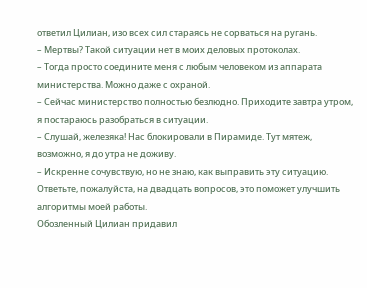ответил Цилиан, изо всех сил стараясь не сорваться на ругань.
– Мертвы? Такой ситуации нет в моих деловых протоколах.
– Тогда просто соедините меня с любым человеком из аппарата министерства. Можно даже с охраной.
– Сейчас министерство полностью безлюдно. Приходите завтра утром, я постараюсь разобраться в ситуации.
– Слушай, железяка! Нас блокировали в Пирамиде. Тут мятеж, возможно, я до утра не доживу.
– Искренне сочувствую, но не знаю, как выправить эту ситуацию. Ответьте, пожалуйста, на двадцать вопросов, это поможет улучшить алгоритмы моей работы.
Обозленный Цилиан придавил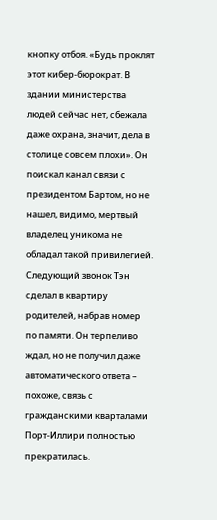кнопку отбоя. «Будь проклят этот кибер-бюрократ. В здании министерства людей сейчас нет, сбежала даже охрана, значит, дела в столице совсем плохи». Он поискал канал связи с президентом Бартом, но не нашел, видимо, мертвый владелец уникома не обладал такой привилегией.
Следующий звонок Тэн сделал в квартиру родителей, набрав номер по памяти. Он терпеливо ждал, но не получил даже автоматического ответа – похоже, связь с гражданскими кварталами Порт-Иллири полностью прекратилась.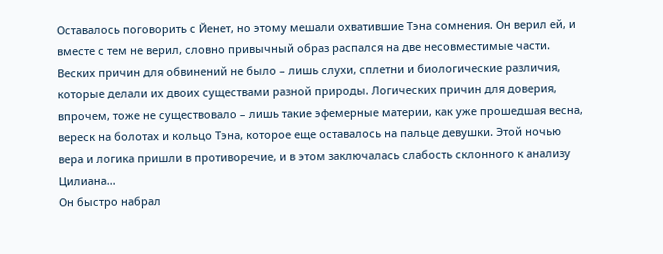Оставалось поговорить с Йенет, но этому мешали охватившие Тэна сомнения. Он верил ей, и вместе с тем не верил, словно привычный образ распался на две несовместимые части. Веских причин для обвинений не было – лишь слухи, сплетни и биологические различия, которые делали их двоих существами разной природы. Логических причин для доверия, впрочем, тоже не существовало – лишь такие эфемерные материи, как уже прошедшая весна, вереск на болотах и кольцо Тэна, которое еще оставалось на пальце девушки. Этой ночью вера и логика пришли в противоречие, и в этом заключалась слабость склонного к анализу Цилиана…
Он быстро набрал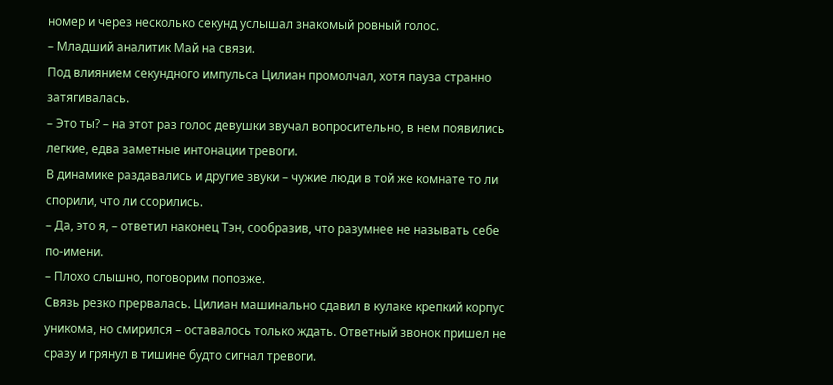номер и через несколько секунд услышал знакомый ровный голос.
– Младший аналитик Май на связи.
Под влиянием секундного импульса Цилиан промолчал, хотя пауза странно затягивалась.
– Это ты? – на этот раз голос девушки звучал вопросительно, в нем появились легкие, едва заметные интонации тревоги.
В динамике раздавались и другие звуки – чужие люди в той же комнате то ли спорили, что ли ссорились.
– Да, это я, – ответил наконец Тэн, сообразив, что разумнее не называть себе по-имени.
– Плохо слышно, поговорим попозже.
Связь резко прервалась. Цилиан машинально сдавил в кулаке крепкий корпус уникома, но смирился – оставалось только ждать. Ответный звонок пришел не сразу и грянул в тишине будто сигнал тревоги.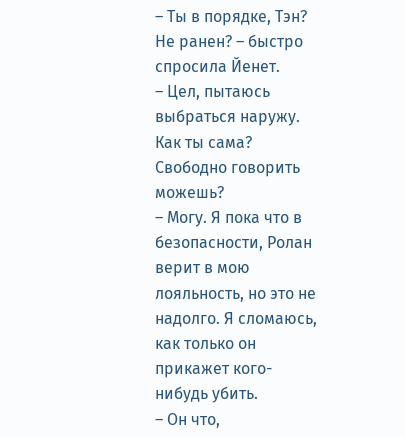– Ты в порядке, Тэн? Не ранен? – быстро спросила Йенет.
– Цел, пытаюсь выбраться наружу. Как ты сама? Свободно говорить можешь?
– Могу. Я пока что в безопасности, Ролан верит в мою лояльность, но это не надолго. Я сломаюсь, как только он прикажет кого-нибудь убить.
– Он что,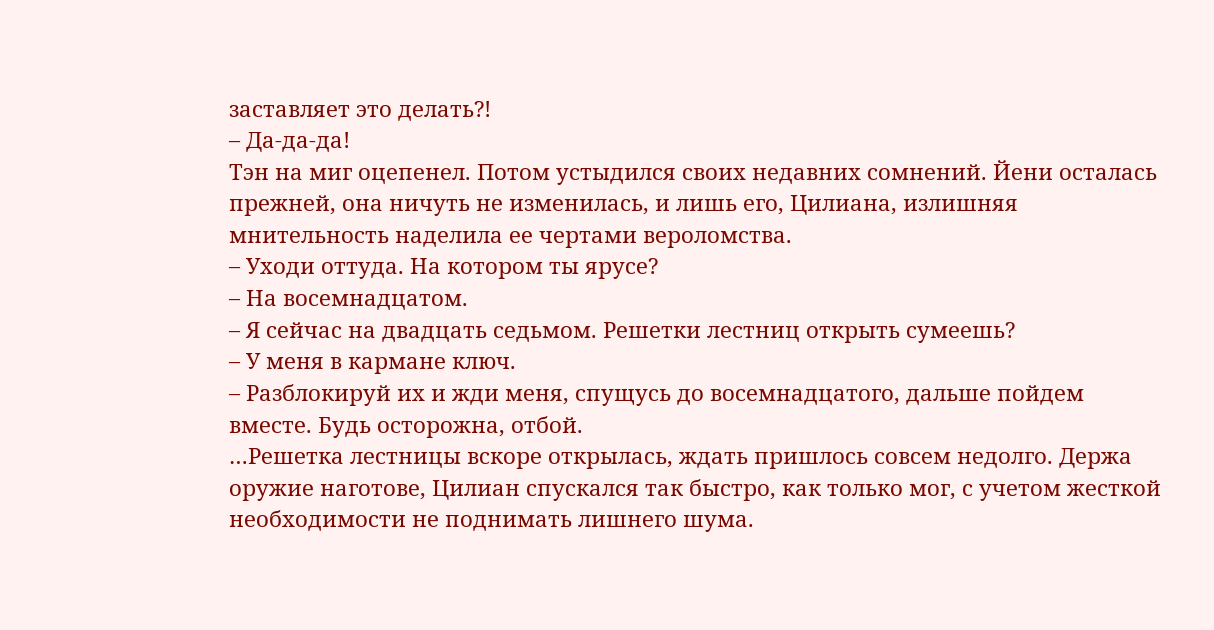заставляет это делать?!
– Да-да-да!
Тэн на миг оцепенел. Потом устыдился своих недавних сомнений. Йени осталась прежней, она ничуть не изменилась, и лишь его, Цилиана, излишняя мнительность наделила ее чертами вероломства.
– Уходи оттуда. На котором ты ярусе?
– На восемнадцатом.
– Я сейчас на двадцать седьмом. Решетки лестниц открыть сумеешь?
– У меня в кармане ключ.
– Разблокируй их и жди меня, спущусь до восемнадцатого, дальше пойдем вместе. Будь осторожна, отбой.
…Решетка лестницы вскоре открылась, ждать пришлось совсем недолго. Держа оружие наготове, Цилиан спускался так быстро, как только мог, с учетом жесткой необходимости не поднимать лишнего шума.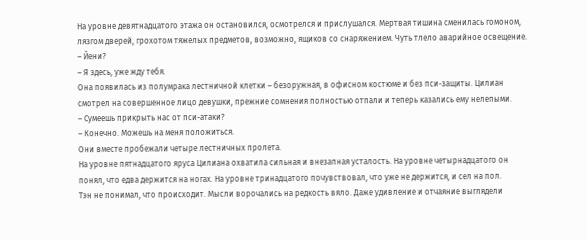На уровне девятнадцатого этажа он остановился, осмотрелся и прислушался. Мертвая тишина сменилась гомоном, лязгом дверей, грохотом тяжелых предметов, возможно, ящиков со снаряжением. Чуть тлело аварийное освещение.
– Йени?
– Я здесь, уже жду тебя.
Она появилась из полумрака лестничной клетки – безоружная, в офисном костюме и без пси-защиты. Цилиан смотрел на совершенное лицо девушки, прежние сомнения полностью отпали и теперь казались ему нелепыми.
– Сумеешь прикрыть нас от пси-атаки?
– Конечно. Можешь на меня положиться.
Они вместе пробежали четыре лестничных пролета.
На уровне пятнадцатого яруса Цилиана охватила сильная и внезапная усталость. На уровне четырнадцатого он понял, что едва держится на ногах. На уровне тринадцатого почувствовал, что уже не держится, и сел на пол.
Тэн не понимал, что происходит. Мысли ворочались на редкость вяло. Даже удивление и отчаяние выглядели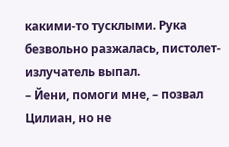какими-то тусклыми. Рука безвольно разжалась, пистолет-излучатель выпал.
– Йени, помоги мне, – позвал Цилиан, но не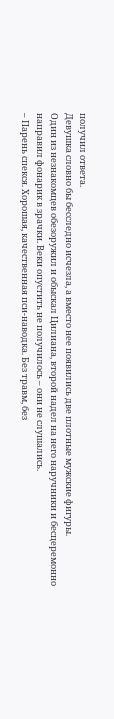получил ответа.
Девушка словно бы бесследно исчезла, а вместо нее появились две плотные мужские фигуры.
Один из незнакомцев обезоружил и обыскал Цилиана, второй надел на него наручники и бесцеремонно направил фонарик в зрачки. Веки опустить не получилось – они не слушались.
– Парень спекся. Хорошая, качественная пси-наводка. Без травм, без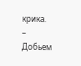крика.
– Добьем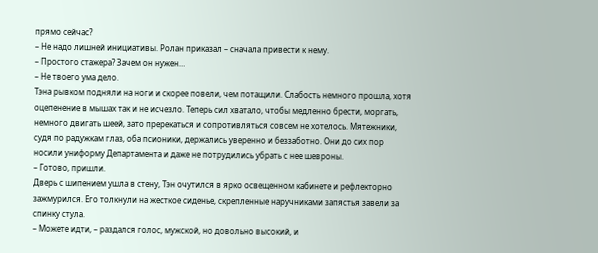прямо сейчас?
– Не надо лишней инициативы. Ролан приказал – сначала привести к нему.
– Простого стажера? Зачем он нужен…
– Не твоего ума дело.
Тэна рывком подняли на ноги и скорее повели, чем потащили. Слабость немного прошла, хотя оцепенение в мышах так и не исчезло. Теперь сил хватало, чтобы медленно брести, моргать, немного двигать шеей, зато пререкаться и сопротивляться совсем не хотелось. Мятежники, судя по радужкам глаз, оба псионики, держались уверенно и беззаботно. Они до сих пор носили униформу Департамента и даже не потрудились убрать с нее шевроны.
– Готово, пришли.
Дверь с шипением ушла в стену, Тэн очутился в ярко освещенном кабинете и рефлекторно зажмурился. Его толкнули на жесткое сиденье, скрепленные наручниками запястья завели за спинку стула.
– Можете идти, – раздался голос, мужской, но довольно высокий, и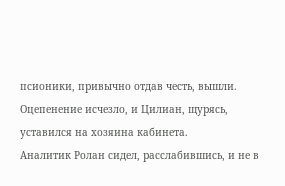псионики, привычно отдав честь, вышли.
Оцепенение исчезло, и Цилиан, щурясь, уставился на хозяина кабинета.
Аналитик Ролан сидел, расслабившись, и не в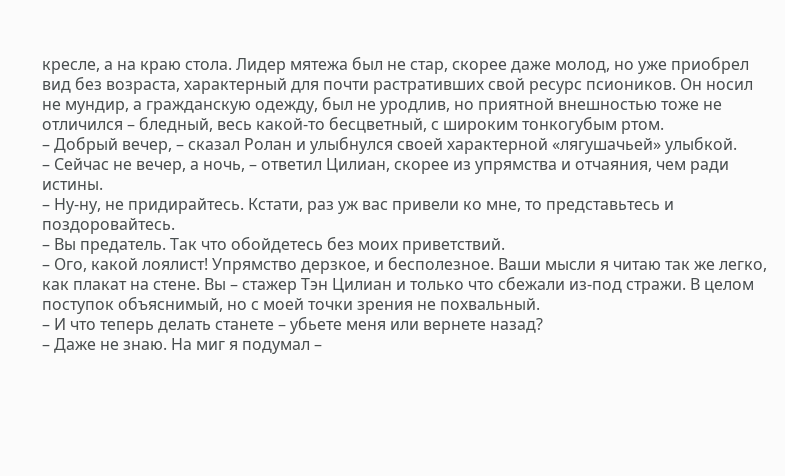кресле, а на краю стола. Лидер мятежа был не стар, скорее даже молод, но уже приобрел вид без возраста, характерный для почти растративших свой ресурс псиоников. Он носил не мундир, а гражданскую одежду, был не уродлив, но приятной внешностью тоже не отличился – бледный, весь какой-то бесцветный, с широким тонкогубым ртом.
– Добрый вечер, – сказал Ролан и улыбнулся своей характерной «лягушачьей» улыбкой.
– Сейчас не вечер, а ночь, – ответил Цилиан, скорее из упрямства и отчаяния, чем ради истины.
– Ну-ну, не придирайтесь. Кстати, раз уж вас привели ко мне, то представьтесь и поздоровайтесь.
– Вы предатель. Так что обойдетесь без моих приветствий.
– Ого, какой лоялист! Упрямство дерзкое, и бесполезное. Ваши мысли я читаю так же легко, как плакат на стене. Вы – стажер Тэн Цилиан и только что сбежали из-под стражи. В целом поступок объяснимый, но с моей точки зрения не похвальный.
– И что теперь делать станете – убьете меня или вернете назад?
– Даже не знаю. На миг я подумал –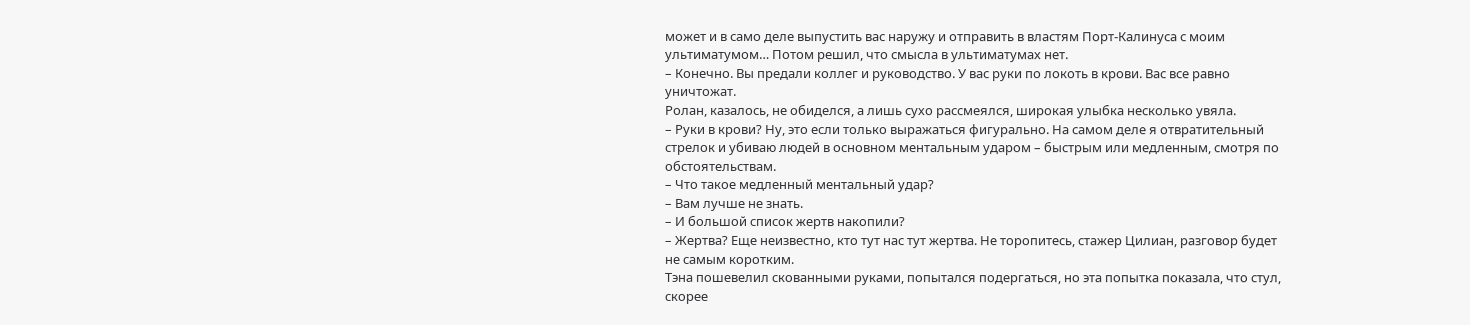может и в само деле выпустить вас наружу и отправить в властям Порт-Калинуса с моим ультиматумом… Потом решил, что смысла в ультиматумах нет.
– Конечно. Вы предали коллег и руководство. У вас руки по локоть в крови. Вас все равно уничтожат.
Ролан, казалось, не обиделся, а лишь сухо рассмеялся, широкая улыбка несколько увяла.
– Руки в крови? Ну, это если только выражаться фигурально. На самом деле я отвратительный стрелок и убиваю людей в основном ментальным ударом – быстрым или медленным, смотря по обстоятельствам.
– Что такое медленный ментальный удар?
– Вам лучше не знать.
– И большой список жертв накопили?
– Жертва? Еще неизвестно, кто тут нас тут жертва. Не торопитесь, стажер Цилиан, разговор будет не самым коротким.
Тэна пошевелил скованными руками, попытался подергаться, но эта попытка показала, что стул, скорее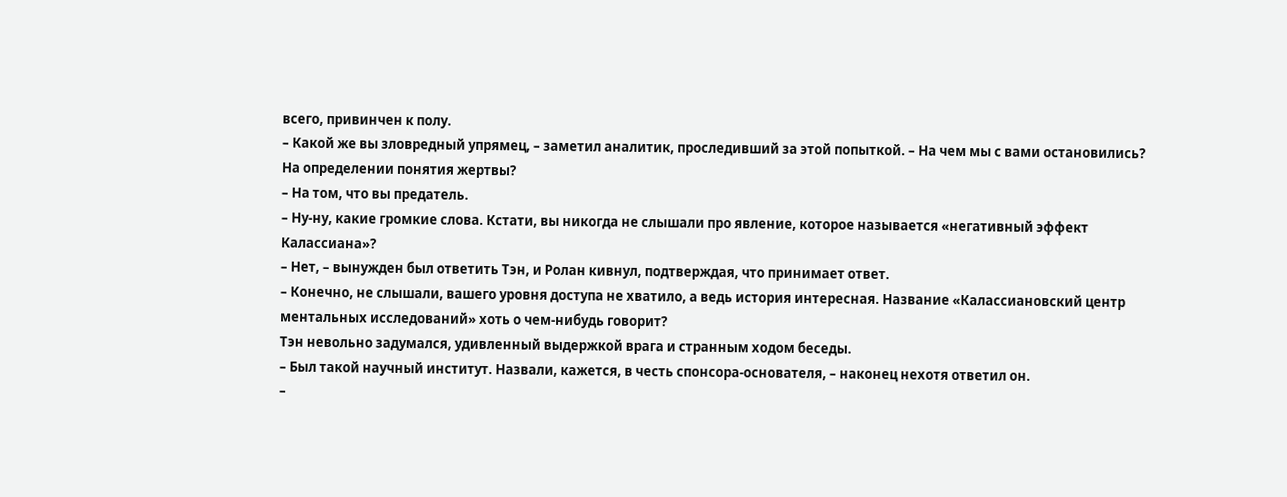всего, привинчен к полу.
– Какой же вы зловредный упрямец, – заметил аналитик, проследивший за этой попыткой. – На чем мы с вами остановились? На определении понятия жертвы?
– На том, что вы предатель.
– Ну-ну, какие громкие слова. Кстати, вы никогда не слышали про явление, которое называется «негативный эффект Калассиана»?
– Нет, – вынужден был ответить Тэн, и Ролан кивнул, подтверждая, что принимает ответ.
– Конечно, не слышали, вашего уровня доступа не хватило, а ведь история интересная. Название «Калассиановский центр ментальных исследований» хоть о чем-нибудь говорит?
Тэн невольно задумался, удивленный выдержкой врага и странным ходом беседы.
– Был такой научный институт. Назвали, кажется, в честь спонсора-основателя, – наконец нехотя ответил он.
–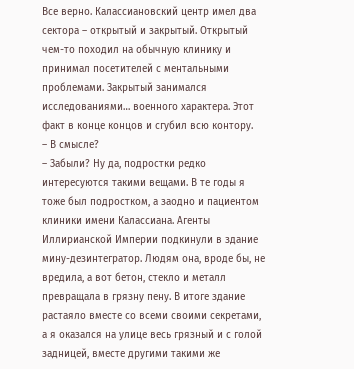Все верно. Калассиановский центр имел два сектора – открытый и закрытый. Открытый чем-то походил на обычную клинику и принимал посетителей с ментальными проблемами. Закрытый занимался исследованиями… военного характера. Этот факт в конце концов и сгубил всю контору.
– В смысле?
– Забыли? Ну да, подростки редко интересуются такими вещами. В те годы я тоже был подростком, а заодно и пациентом клиники имени Калассиана. Агенты Иллирианской Империи подкинули в здание мину-дезинтегратор. Людям она, вроде бы, не вредила, а вот бетон, стекло и металл превращала в грязну пену. В итоге здание растаяло вместе со всеми своими секретами, а я оказался на улице весь грязный и с голой задницей, вместе другими такими же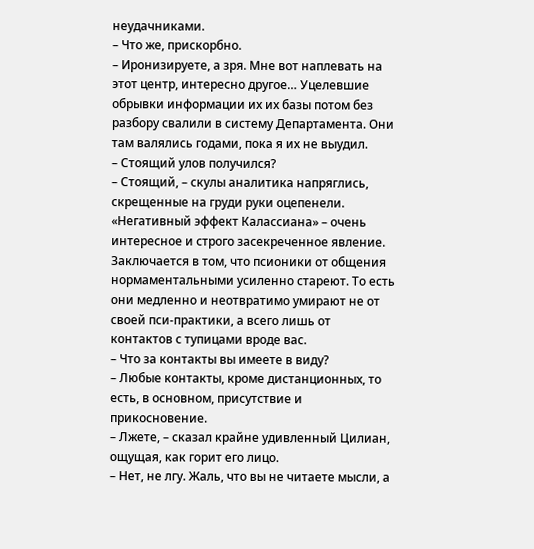неудачниками.
– Что же, прискорбно.
– Иронизируете, а зря. Мне вот наплевать на этот центр, интересно другое… Уцелевшие обрывки информации их их базы потом без разбору свалили в систему Департамента. Они там валялись годами, пока я их не выудил.
– Стоящий улов получился?
– Стоящий, – скулы аналитика напряглись, скрещенные на груди руки оцепенели. «Негативный эффект Калассиана» – очень интересное и строго засекреченное явление. Заключается в том, что псионики от общения нормаментальными усиленно стареют. То есть они медленно и неотвратимо умирают не от своей пси-практики, а всего лишь от контактов с тупицами вроде вас.
– Что за контакты вы имеете в виду?
– Любые контакты, кроме дистанционных, то есть, в основном, присутствие и прикосновение.
– Лжете, – сказал крайне удивленный Цилиан, ощущая, как горит его лицо.
– Нет, не лгу. Жаль, что вы не читаете мысли, а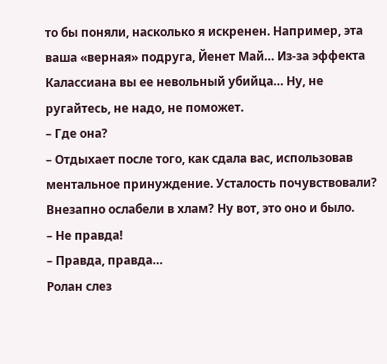то бы поняли, насколько я искренен. Например, эта ваша «верная» подруга, Йенет Май… Из-за эффекта Калассиана вы ее невольный убийца… Ну, не ругайтесь, не надо, не поможет.
– Где она?
– Отдыхает после того, как сдала вас, использовав ментальное принуждение. Усталость почувствовали? Внезапно ослабели в хлам? Ну вот, это оно и было.
– Не правда!
– Правда, правда…
Ролан слез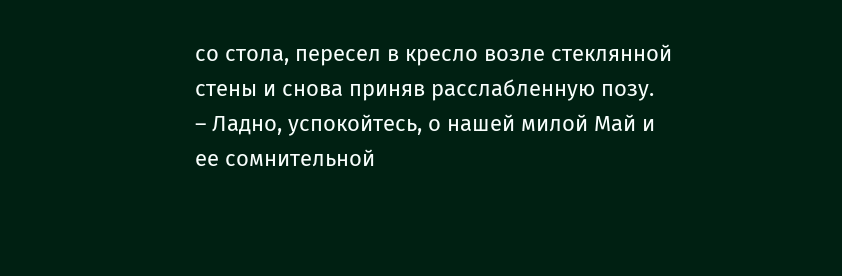со стола, пересел в кресло возле стеклянной стены и снова приняв расслабленную позу.
– Ладно, успокойтесь, о нашей милой Май и ее сомнительной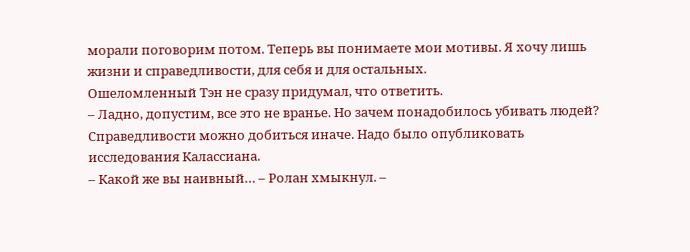морали поговорим потом. Теперь вы понимаете мои мотивы. Я хочу лишь жизни и справедливости, для себя и для остальных.
Ошеломленный Тэн не сразу придумал, что ответить.
– Ладно, допустим, все это не вранье. Но зачем понадобилось убивать людей? Справедливости можно добиться иначе. Надо было опубликовать исследования Калассиана.
– Какой же вы наивный… – Ролан хмыкнул. –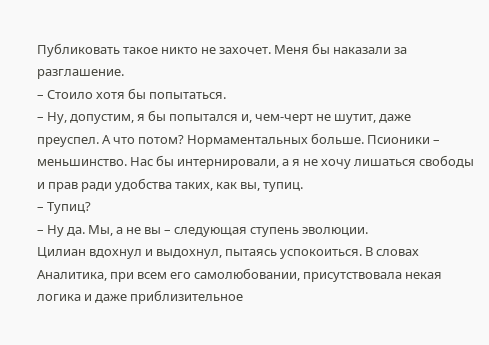Публиковать такое никто не захочет. Меня бы наказали за разглашение.
– Стоило хотя бы попытаться.
– Ну, допустим, я бы попытался и, чем-черт не шутит, даже преуспел. А что потом? Нормаментальных больше. Псионики – меньшинство. Нас бы интернировали, а я не хочу лишаться свободы и прав ради удобства таких, как вы, тупиц.
– Тупиц?
– Ну да. Мы, а не вы – следующая ступень эволюции.
Цилиан вдохнул и выдохнул, пытаясь успокоиться. В словах Аналитика, при всем его самолюбовании, присутствовала некая логика и даже приблизительное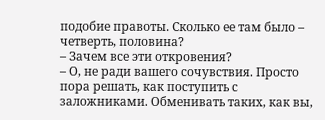подобие правоты. Сколько ее там было – четверть, половина?
– Зачем все эти откровения?
– О, не ради вашего сочувствия. Просто пора решать, как поступить с заложниками. Обменивать таких, как вы,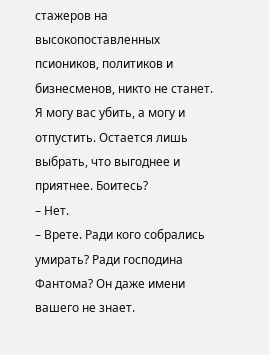стажеров на высокопоставленных псиоников, политиков и бизнесменов, никто не станет. Я могу вас убить, а могу и отпустить. Остается лишь выбрать, что выгоднее и приятнее. Боитесь?
– Нет.
– Врете. Ради кого собрались умирать? Ради господина Фантома? Он даже имени вашего не знает.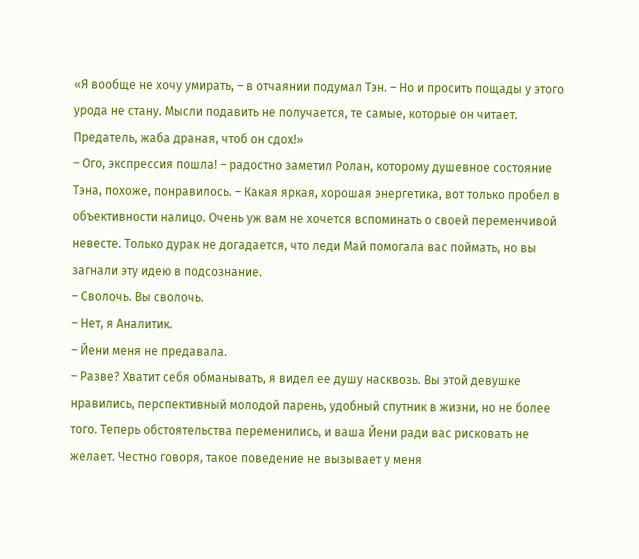«Я вообще не хочу умирать, – в отчаянии подумал Тэн. – Но и просить пощады у этого урода не стану. Мысли подавить не получается, те самые, которые он читает. Предатель, жаба драная, чтоб он сдох!»
– Ого, экспрессия пошла! – радостно заметил Ролан, которому душевное состояние Тэна, похоже, понравилось. – Какая яркая, хорошая энергетика, вот только пробел в объективности налицо. Очень уж вам не хочется вспоминать о своей переменчивой невесте. Только дурак не догадается, что леди Май помогала вас поймать, но вы загнали эту идею в подсознание.
– Сволочь. Вы сволочь.
– Нет, я Аналитик.
– Йени меня не предавала.
– Разве? Хватит себя обманывать, я видел ее душу насквозь. Вы этой девушке нравились, перспективный молодой парень, удобный спутник в жизни, но не более того. Теперь обстоятельства переменились, и ваша Йени ради вас рисковать не желает. Честно говоря, такое поведение не вызывает у меня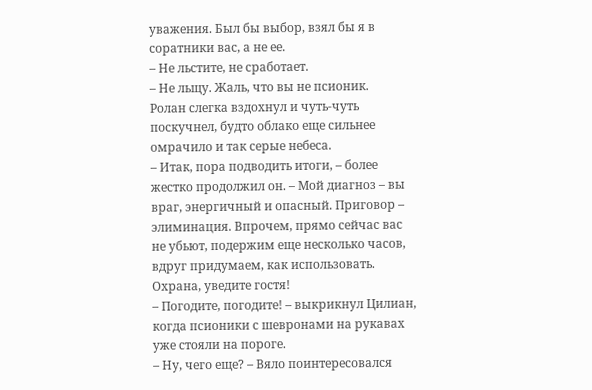уважения. Был бы выбор, взял бы я в соратники вас, а не ее.
– Не льстите, не сработает.
– Не льщу. Жаль, что вы не псионик.
Ролан слегка вздохнул и чуть-чуть поскучнел, будто облако еще сильнее омрачило и так серые небеса.
– Итак, пора подводить итоги, – более жестко продолжил он. – Мой диагноз – вы враг, энергичный и опасный. Приговор – элиминация. Впрочем, прямо сейчас вас не убьют, подержим еще несколько часов, вдруг придумаем, как использовать. Охрана, уведите гостя!
– Погодите, погодите! – выкрикнул Цилиан, когда псионики с шевронами на рукавах уже стояли на пороге.
– Ну, чего еще? – Вяло поинтересовался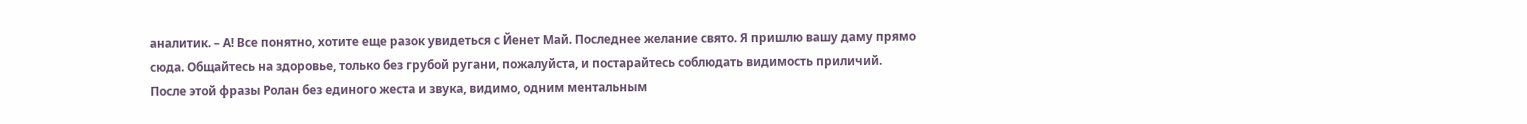аналитик. – А! Все понятно, хотите еще разок увидеться с Йенет Май. Последнее желание свято. Я пришлю вашу даму прямо сюда. Общайтесь на здоровье, только без грубой ругани, пожалуйста, и постарайтесь соблюдать видимость приличий.
После этой фразы Ролан без единого жеста и звука, видимо, одним ментальным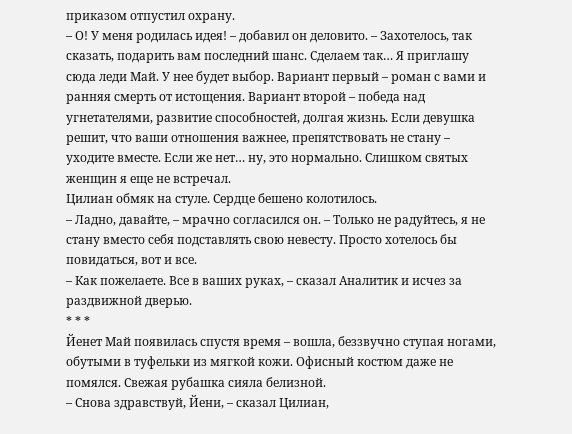приказом отпустил охрану.
– О! У меня родилась идея! – добавил он деловито. – Захотелось, так сказать, подарить вам последний шанс. Сделаем так… Я приглашу сюда леди Май. У нее будет выбор. Вариант первый – роман с вами и ранняя смерть от истощения. Вариант второй – победа над угнетателями, развитие способностей, долгая жизнь. Если девушка решит, что ваши отношения важнее, препятствовать не стану – уходите вместе. Если же нет… ну, это нормально. Слишком святых женщин я еще не встречал.
Цилиан обмяк на стуле. Сердце бешено колотилось.
– Ладно, давайте, – мрачно согласился он. – Только не радуйтесь, я не стану вместо себя подставлять свою невесту. Просто хотелось бы повидаться, вот и все.
– Как пожелаете. Все в ваших руках, – сказал Аналитик и исчез за раздвижной дверью.
* * *
Йенет Май появилась спустя время – вошла, беззвучно ступая ногами, обутыми в туфельки из мягкой кожи. Офисный костюм даже не помялся. Свежая рубашка сияла белизной.
– Снова здравствуй, Йени, – сказал Цилиан,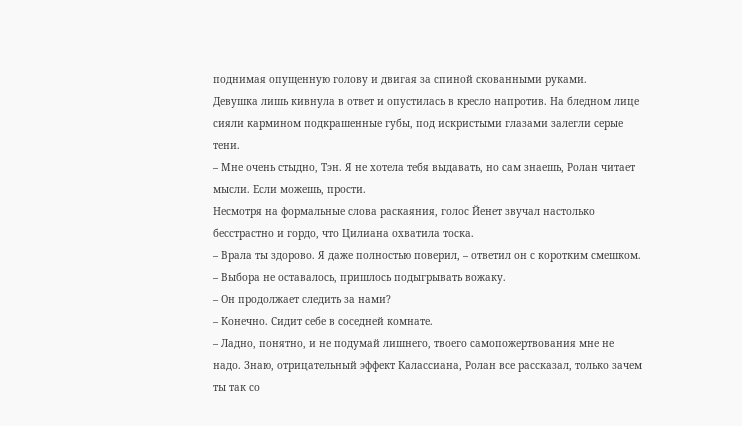поднимая опущенную голову и двигая за спиной скованными руками.
Девушка лишь кивнула в ответ и опустилась в кресло напротив. На бледном лице сияли кармином подкрашенные губы, под искристыми глазами залегли серые тени.
– Мне очень стыдно, Тэн. Я не хотела тебя выдавать, но сам знаешь, Ролан читает мысли. Если можешь, прости.
Несмотря на формальные слова раскаяния, голос Йенет звучал настолько бесстрастно и гордо, что Цилиана охватила тоска.
– Врала ты здорово. Я даже полностью поверил, – ответил он с коротким смешком.
– Выбора не оставалось, пришлось подыгрывать вожаку.
– Он продолжает следить за нами?
– Конечно. Сидит себе в соседней комнате.
– Ладно, понятно, и не подумай лишнего, твоего самопожертвования мне не надо. Знаю, отрицательный эффект Калассиана, Ролан все рассказал, только зачем ты так со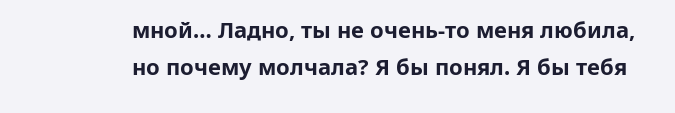мной… Ладно, ты не очень-то меня любила, но почему молчала? Я бы понял. Я бы тебя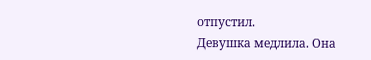отпустил.
Девушка медлила. Она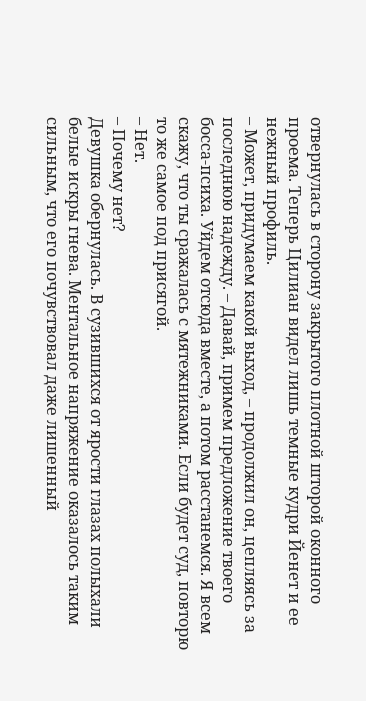отвернулась в сторону закрытого плотной шторой оконного проема. Теперь Цилиан видел лишь темные кудри Йенет и ее нежный профиль.
– Может, придумаем какой выход, – продолжил он, цепляясь за последнюю надежду. – Давай, примем предложение твоего босса-психа. Уйдем отсюда вместе, а потом расстанемся. Я всем скажу, что ты сражалась с мятежниками. Если будет суд, повторю то же самое под присягой.
– Нет.
– Почему нет?
Девушка обернулась. В сузившихся от ярости глазах полыхали белые искры гнева. Ментальное напряжение оказалось таким сильным, что его почувствовал даже лишенный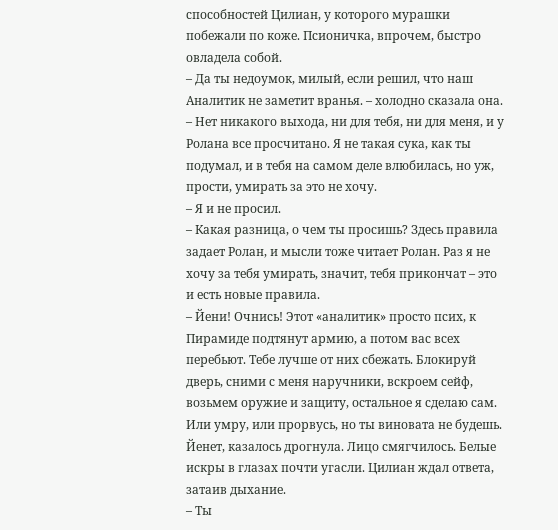способностей Цилиан, у которого мурашки побежали по коже. Псионичка, впрочем, быстро овладела собой.
– Да ты недоумок, милый, если решил, что наш Аналитик не заметит вранья. – холодно сказала она. – Нет никакого выхода, ни для тебя, ни для меня, и у Ролана все просчитано. Я не такая сука, как ты подумал, и в тебя на самом деле влюбилась, но уж, прости, умирать за это не хочу.
– Я и не просил.
– Какая разница, о чем ты просишь? Здесь правила задает Ролан, и мысли тоже читает Ролан. Раз я не хочу за тебя умирать, значит, тебя прикончат – это и есть новые правила.
– Йени! Очнись! Этот «аналитик» просто псих, к Пирамиде подтянут армию, а потом вас всех перебьют. Тебе лучше от них сбежать. Блокируй дверь, сними с меня наручники, вскроем сейф, возьмем оружие и защиту, остальное я сделаю сам. Или умру, или прорвусь, но ты виновата не будешь.
Йенет, казалось дрогнула. Лицо смягчилось. Белые искры в глазах почти угасли. Цилиан ждал ответа, затаив дыхание.
– Ты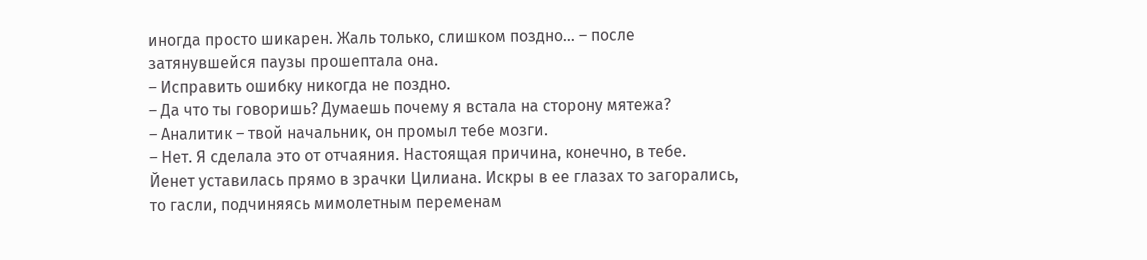иногда просто шикарен. Жаль только, слишком поздно… – после затянувшейся паузы прошептала она.
– Исправить ошибку никогда не поздно.
– Да что ты говоришь? Думаешь почему я встала на сторону мятежа?
– Аналитик – твой начальник, он промыл тебе мозги.
– Нет. Я сделала это от отчаяния. Настоящая причина, конечно, в тебе.
Йенет уставилась прямо в зрачки Цилиана. Искры в ее глазах то загорались, то гасли, подчиняясь мимолетным переменам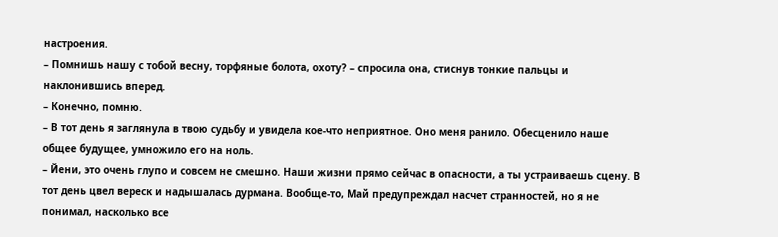настроения.
– Помнишь нашу с тобой весну, торфяные болота, охоту? – спросила она, стиснув тонкие пальцы и наклонившись вперед.
– Конечно, помню.
– В тот день я заглянула в твою судьбу и увидела кое-что неприятное. Оно меня ранило. Обесценило наше общее будущее, умножило его на ноль.
– Йени, это очень глупо и совсем не смешно. Наши жизни прямо сейчас в опасности, а ты устраиваешь сцену. В тот день цвел вереск и надышалась дурмана. Вообще-то, Май предупреждал насчет странностей, но я не понимал, насколько все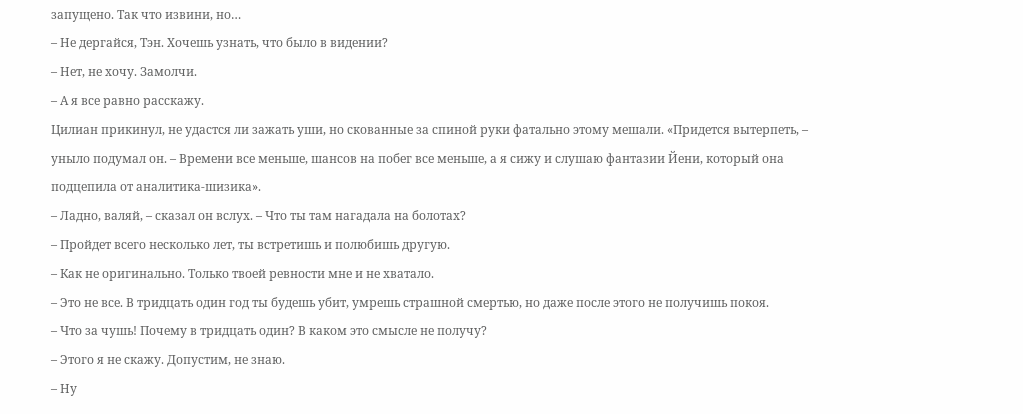запущено. Так что извини, но…
– Не дергайся, Тэн. Хочешь узнать, что было в видении?
– Нет, не хочу. Замолчи.
– А я все равно расскажу.
Цилиан прикинул, не удастся ли зажать уши, но скованные за спиной руки фатально этому мешали. «Придется вытерпеть, – уныло подумал он. – Времени все меньше, шансов на побег все меньше, а я сижу и слушаю фантазии Йени, который она подцепила от аналитика-шизика».
– Ладно, валяй, – сказал он вслух. – Что ты там нагадала на болотах?
– Пройдет всего несколько лет, ты встретишь и полюбишь другую.
– Как не оригинально. Только твоей ревности мне и не хватало.
– Это не все. В тридцать один год ты будешь убит, умрешь страшной смертью, но даже после этого не получишь покоя.
– Что за чушь! Почему в тридцать один? В каком это смысле не получу?
– Этого я не скажу. Допустим, не знаю.
– Ну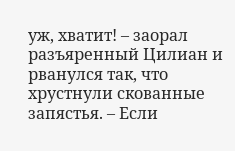уж, хватит! – заорал разъяренный Цилиан и рванулся так, что хрустнули скованные запястья. – Если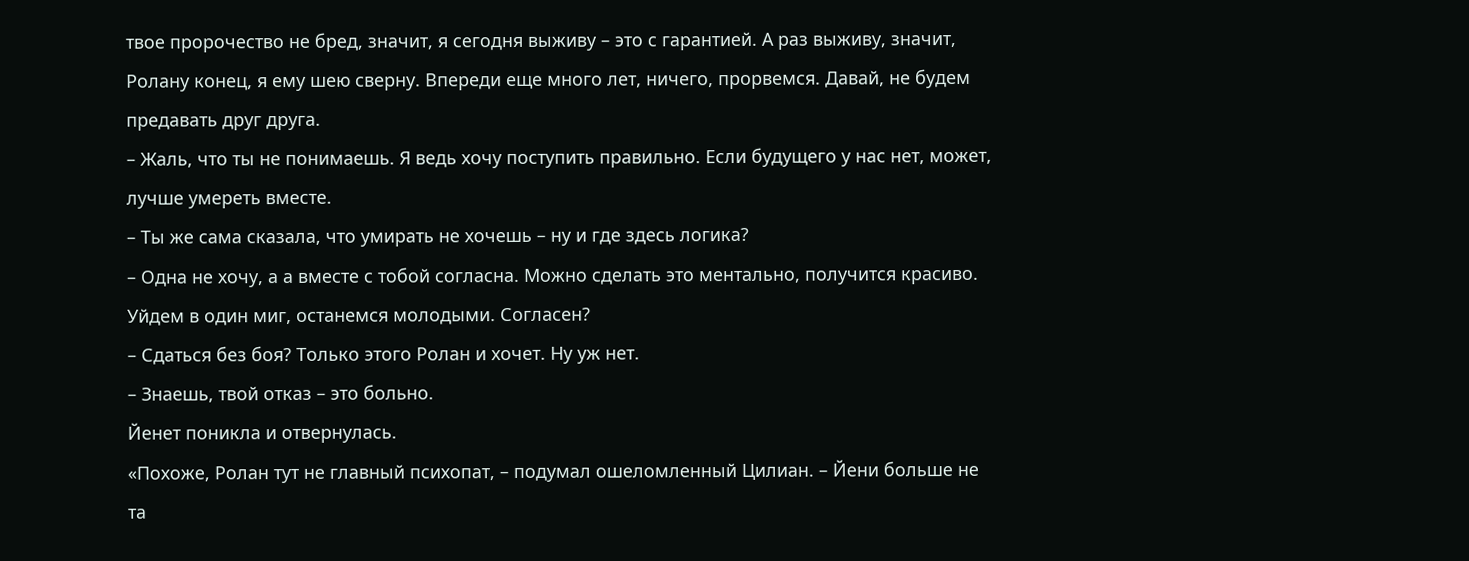твое пророчество не бред, значит, я сегодня выживу – это с гарантией. А раз выживу, значит, Ролану конец, я ему шею сверну. Впереди еще много лет, ничего, прорвемся. Давай, не будем предавать друг друга.
– Жаль, что ты не понимаешь. Я ведь хочу поступить правильно. Если будущего у нас нет, может, лучше умереть вместе.
– Ты же сама сказала, что умирать не хочешь – ну и где здесь логика?
– Одна не хочу, а а вместе с тобой согласна. Можно сделать это ментально, получится красиво. Уйдем в один миг, останемся молодыми. Согласен?
– Сдаться без боя? Только этого Ролан и хочет. Ну уж нет.
– Знаешь, твой отказ – это больно.
Йенет поникла и отвернулась.
«Похоже, Ролан тут не главный психопат, – подумал ошеломленный Цилиан. – Йени больше не та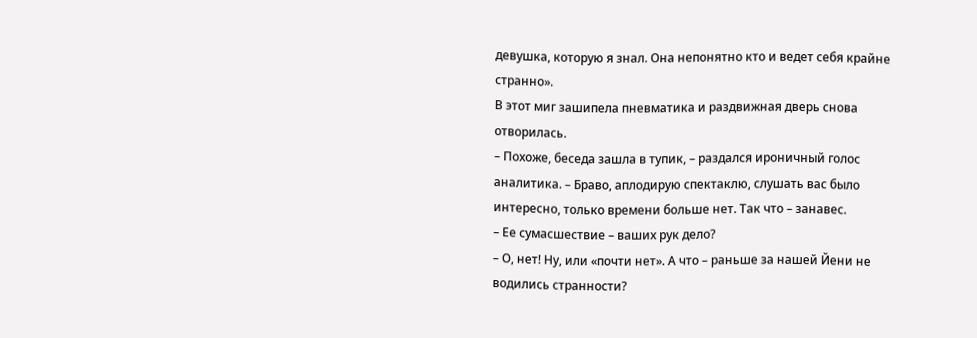девушка, которую я знал. Она непонятно кто и ведет себя крайне странно».
В этот миг зашипела пневматика и раздвижная дверь снова отворилась.
– Похоже, беседа зашла в тупик, – раздался ироничный голос аналитика. – Браво, аплодирую спектаклю, слушать вас было интересно, только времени больше нет. Так что – занавес.
– Ее сумасшествие – ваших рук дело?
– О, нет! Ну, или «почти нет». А что – раньше за нашей Йени не водились странности?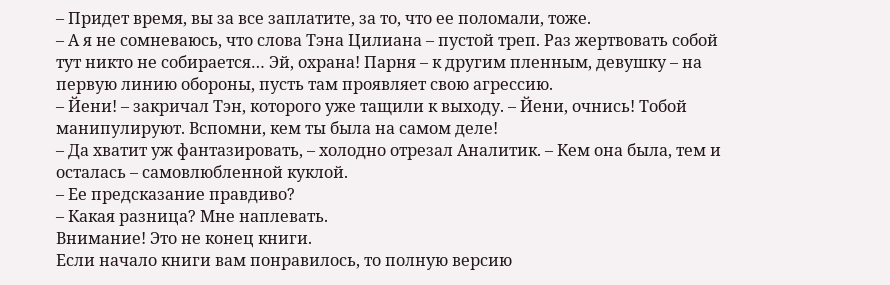– Придет время, вы за все заплатите, за то, что ее поломали, тоже.
– А я не сомневаюсь, что слова Тэна Цилиана – пустой треп. Раз жертвовать собой тут никто не собирается… Эй, охрана! Парня – к другим пленным, девушку – на первую линию обороны, пусть там проявляет свою агрессию.
– Йени! – закричал Тэн, которого уже тащили к выходу. – Йени, очнись! Тобой манипулируют. Вспомни, кем ты была на самом деле!
– Да хватит уж фантазировать, – холодно отрезал Аналитик. – Кем она была, тем и осталась – самовлюбленной куклой.
– Ее предсказание правдиво?
– Какая разница? Мне наплевать.
Внимание! Это не конец книги.
Если начало книги вам понравилось, то полную версию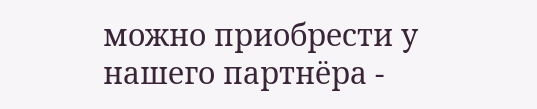можно приобрести у нашего партнёра -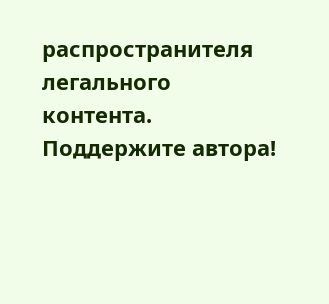распространителя легального контента. Поддержите автора!